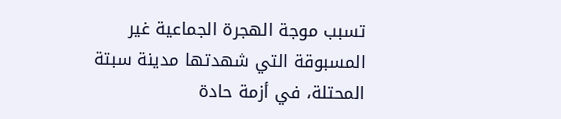تسبب موجة الهجرة الجماعية غير المسبوقة التي شهدتها مدينة سبتة المحتلة، في أزمة حادة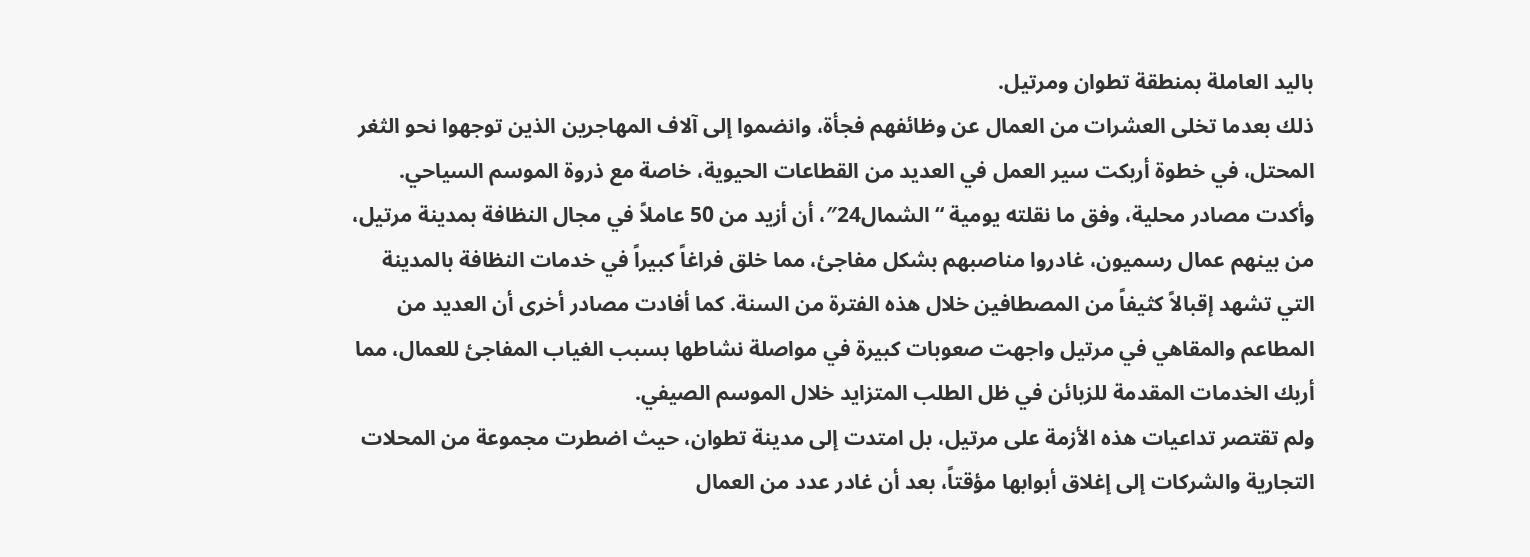باليد العاملة بمنطقة تطوان ومرتيل.
ذلك بعدما تخلى العشرات من العمال عن وظائفهم فجأة، وانضموا إلى آلاف المهاجرين الذين توجهوا نحو الثغر المحتل، في خطوة أربكت سير العمل في العديد من القطاعات الحيوية، خاصة مع ذروة الموسم السياحي.
وأكدت مصادر محلية، وفق ما نقلته يومية “الشمال24″، أن أزيد من 50 عاملاً في مجال النظافة بمدينة مرتيل، من بينهم عمال رسميون، غادروا مناصبهم بشكل مفاجئ، مما خلق فراغاً كبيراً في خدمات النظافة بالمدينة التي تشهد إقبالاً كثيفاً من المصطافين خلال هذه الفترة من السنة. كما أفادت مصادر أخرى أن العديد من المطاعم والمقاهي في مرتيل واجهت صعوبات كبيرة في مواصلة نشاطها بسبب الغياب المفاجئ للعمال، مما أربك الخدمات المقدمة للزبائن في ظل الطلب المتزايد خلال الموسم الصيفي.
ولم تقتصر تداعيات هذه الأزمة على مرتيل، بل امتدت إلى مدينة تطوان، حيث اضطرت مجموعة من المحلات التجارية والشركات إلى إغلاق أبوابها مؤقتاً، بعد أن غادر عدد من العمال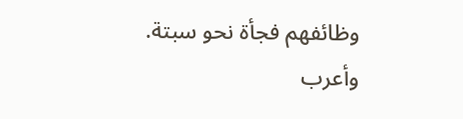وظائفهم فجأة نحو سبتة. وأعرب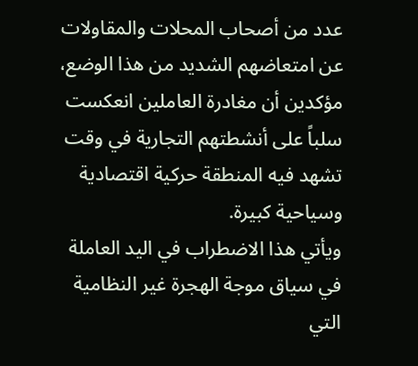عدد من أصحاب المحلات والمقاولات عن امتعاضهم الشديد من هذا الوضع، مؤكدين أن مغادرة العاملين انعكست سلباً على أنشطتهم التجارية في وقت تشهد فيه المنطقة حركية اقتصادية وسياحية كبيرة.
ويأتي هذا الاضطراب في اليد العاملة في سياق موجة الهجرة غير النظامية التي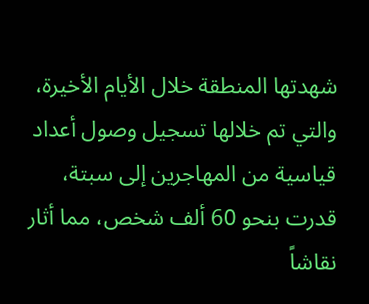شهدتها المنطقة خلال الأيام الأخيرة، والتي تم خلالها تسجيل وصول أعداد قياسية من المهاجرين إلى سبتة، قدرت بنحو 60 ألف شخص، مما أثار نقاشاً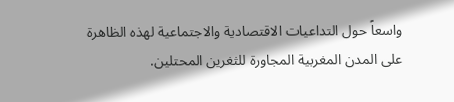واسعاً حول التداعيات الاقتصادية والاجتماعية لهذه الظاهرة على المدن المغربية المجاورة للثغرين المحتلين.